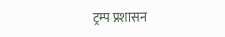ट्रम्प प्रशासन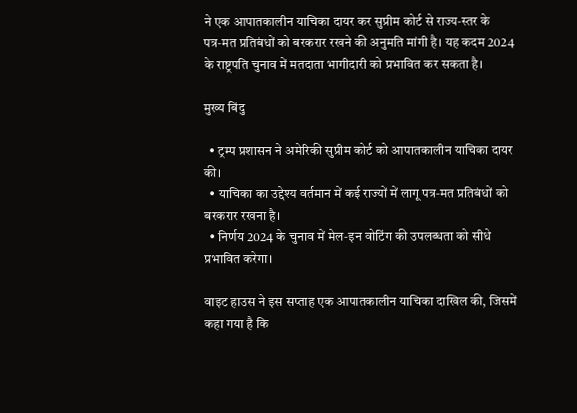ने एक आपातकालीन याचिका दायर कर सुप्रीम कोर्ट से राज्य‑स्तर के पत्र‑मत प्रतिबंधों को बरकरार रखने की अनुमति मांगी है। यह कदम 2024 के राष्ट्रपति चुनाव में मतदाता भागीदारी को प्रभावित कर सकता है।

मुख्य बिंदु

  • ट्रम्प प्रशासन ने अमेरिकी सुप्रीम कोर्ट को आपातकालीन याचिका दायर की।
  • याचिका का उद्देश्य वर्तमान में कई राज्यों में लागू पत्र‑मत प्रतिबंधों को बरकरार रखना है।
  • निर्णय 2024 के चुनाव में मेल‑इन वोटिंग की उपलब्धता को सीधे प्रभावित करेगा।

वाइट हाउस ने इस सप्ताह एक आपातकालीन याचिका दाखिल की, जिसमें कहा गया है कि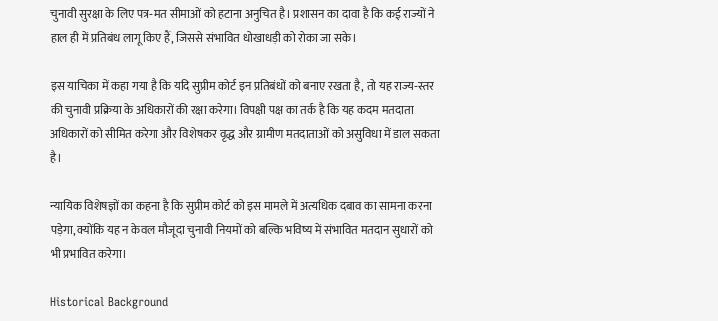चुनावी सुरक्षा के लिए पत्र‑मत सीमाओं को हटाना अनुचित है। प्रशासन का दावा है कि कई राज्यों ने हाल ही में प्रतिबंध लागू किए हैं, जिससे संभावित धोखाधड़ी को रोका जा सके।

इस याचिका में कहा गया है कि यदि सुप्रीम कोर्ट इन प्रतिबंधों को बनाए रखता है, तो यह राज्य‑स्तर की चुनावी प्रक्रिया के अधिकारों की रक्षा करेगा। विपक्षी पक्ष का तर्क है कि यह कदम मतदाता अधिकारों को सीमित करेगा और विशेषकर वृद्ध और ग्रामीण मतदाताओं को असुविधा में डाल सकता है।

न्यायिक विशेषज्ञों का कहना है कि सुप्रीम कोर्ट को इस मामले में अत्यधिक दबाव का सामना करना पड़ेगा, क्योंकि यह न केवल मौजूदा चुनावी नियमों को बल्कि भविष्य में संभावित मतदान सुधारों को भी प्रभावित करेगा।

Historical Background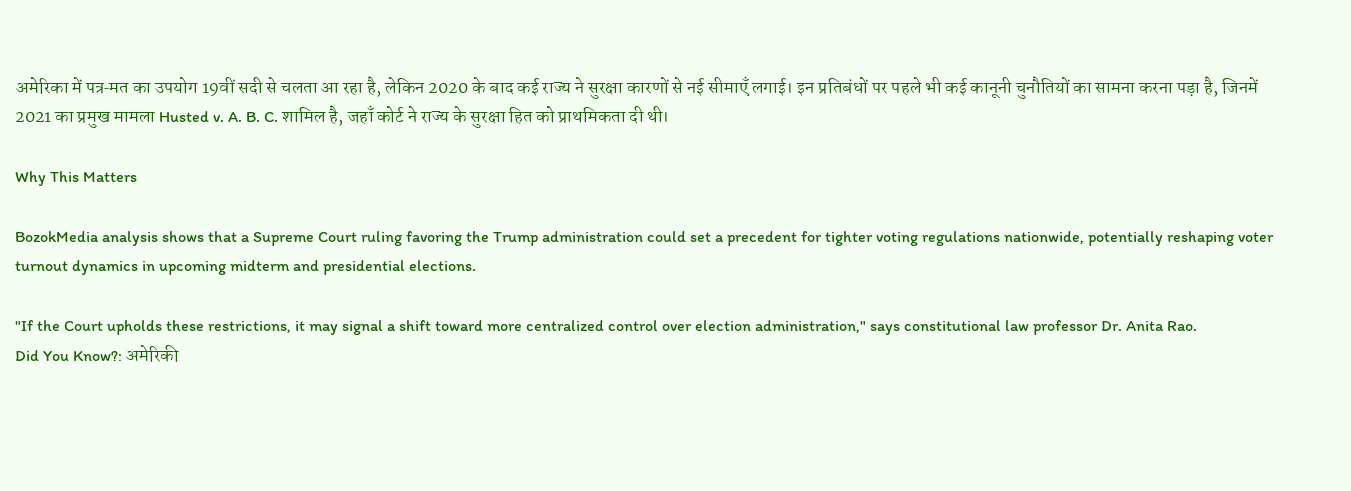अमेरिका में पत्र‑मत का उपयोग 19वीं सदी से चलता आ रहा है, लेकिन 2020 के बाद कई राज्य ने सुरक्षा कारणों से नई सीमाएँ लगाई। इन प्रतिबंधों पर पहले भी कई कानूनी चुनौतियों का सामना करना पड़ा है, जिनमें 2021 का प्रमुख मामला Husted v. A. B. C. शामिल है, जहाँ कोर्ट ने राज्य के सुरक्षा हित को प्राथमिकता दी थी।

Why This Matters

BozokMedia analysis shows that a Supreme Court ruling favoring the Trump administration could set a precedent for tighter voting regulations nationwide, potentially reshaping voter turnout dynamics in upcoming midterm and presidential elections.

"If the Court upholds these restrictions, it may signal a shift toward more centralized control over election administration," says constitutional law professor Dr. Anita Rao.
Did You Know?: अमेरिकी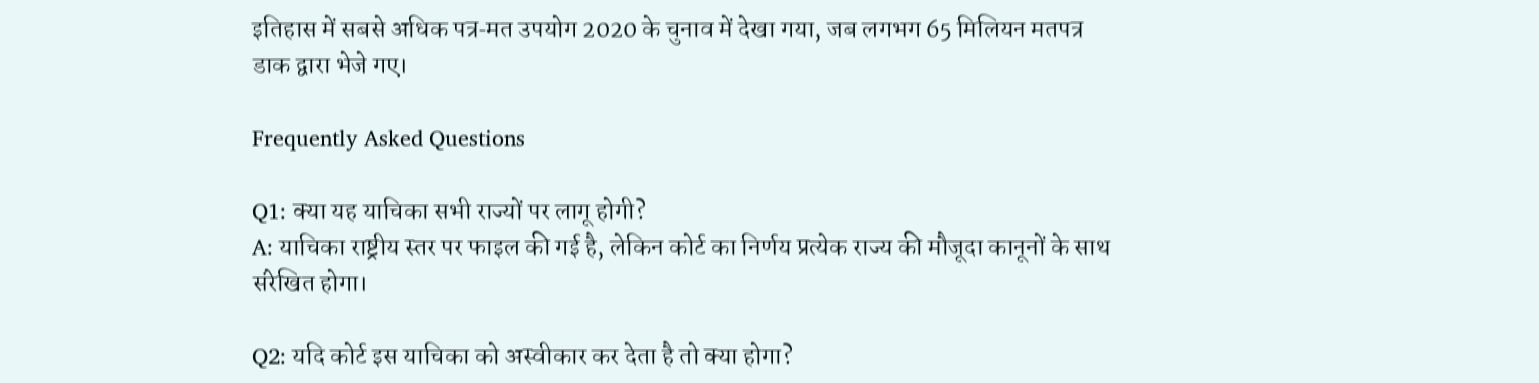इतिहास में सबसे अधिक पत्र‑मत उपयोग 2020 के चुनाव में देखा गया, जब लगभग 65 मिलियन मतपत्र डाक द्वारा भेजे गए।

Frequently Asked Questions

Q1: क्या यह याचिका सभी राज्यों पर लागू होगी?
A: याचिका राष्ट्रीय स्तर पर फाइल की गई है, लेकिन कोर्ट का निर्णय प्रत्येक राज्य की मौजूदा कानूनों के साथ संरेखित होगा।

Q2: यदि कोर्ट इस याचिका को अस्वीकार कर देता है तो क्या होगा?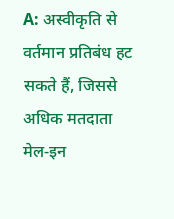A: अस्वीकृति से वर्तमान प्रतिबंध हट सकते हैं, जिससे अधिक मतदाता मेल‑इन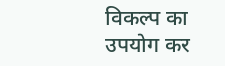विकल्प का उपयोग कर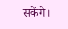सकेंगे।